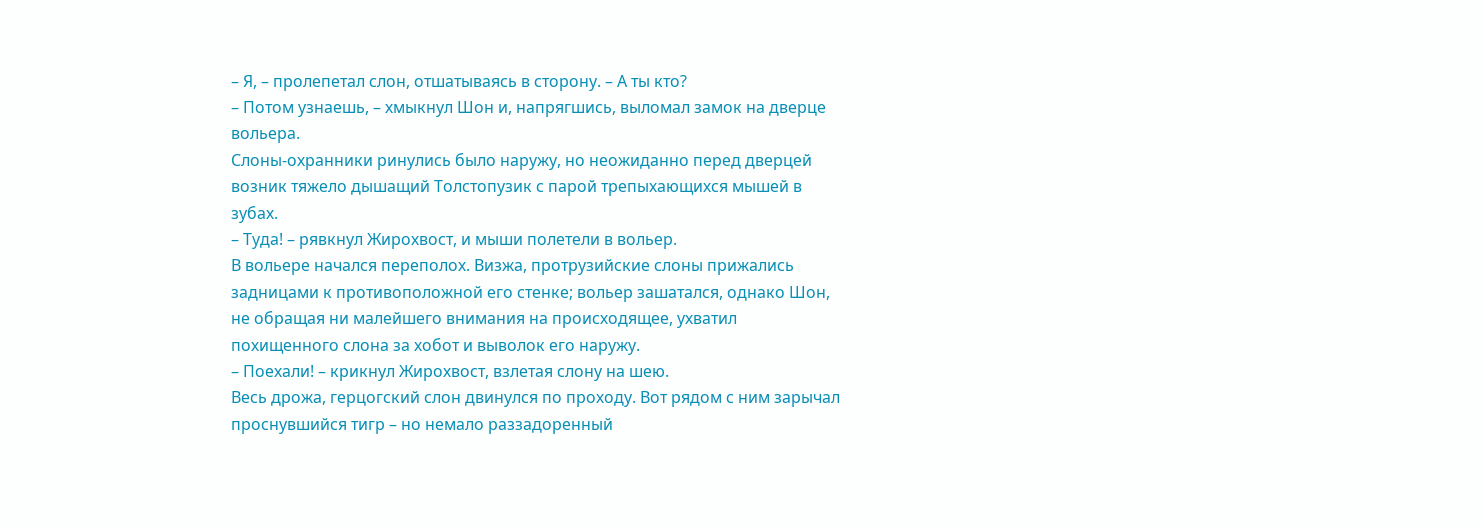– Я, – пролепетал слон, отшатываясь в сторону. – А ты кто?
– Потом узнаешь, – хмыкнул Шон и, напрягшись, выломал замок на дверце вольера.
Слоны-охранники ринулись было наружу, но неожиданно перед дверцей возник тяжело дышащий Толстопузик с парой трепыхающихся мышей в зубах.
– Туда! – рявкнул Жирохвост, и мыши полетели в вольер.
В вольере начался переполох. Визжа, протрузийские слоны прижались задницами к противоположной его стенке; вольер зашатался, однако Шон, не обращая ни малейшего внимания на происходящее, ухватил похищенного слона за хобот и выволок его наружу.
– Поехали! – крикнул Жирохвост, взлетая слону на шею.
Весь дрожа, герцогский слон двинулся по проходу. Вот рядом с ним зарычал проснувшийся тигр – но немало раззадоренный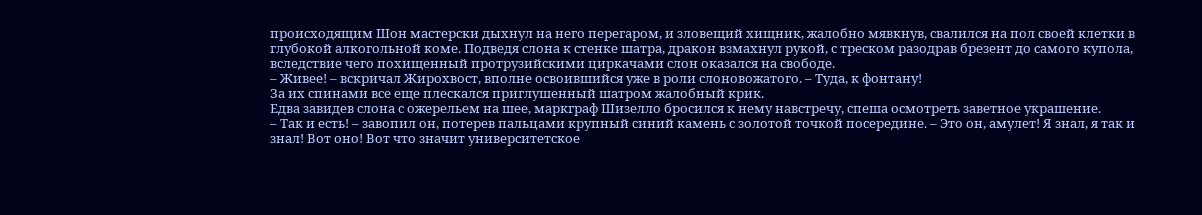происходящим Шон мастерски дыхнул на него перегаром, и зловещий хищник, жалобно мявкнув, свалился на пол своей клетки в глубокой алкогольной коме. Подведя слона к стенке шатра, дракон взмахнул рукой, с треском разодрав брезент до самого купола, вследствие чего похищенный протрузийскими циркачами слон оказался на свободе.
– Живее! – вскричал Жирохвост, вполне освоившийся уже в роли слоновожатого. – Туда, к фонтану!
За их спинами все еще плескался приглушенный шатром жалобный крик.
Едва завидев слона с ожерельем на шее, маркграф Шизелло бросился к нему навстречу, спеша осмотреть заветное украшение.
– Так и есть! – завопил он, потерев пальцами крупный синий камень с золотой точкой посередине. – Это он, амулет! Я знал, я так и знал! Вот оно! Вот что значит университетское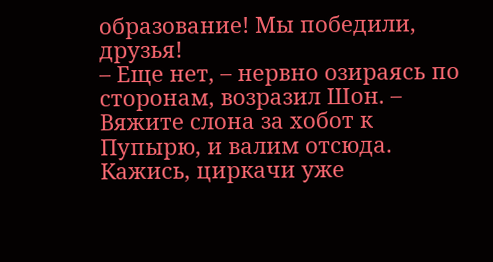образование! Мы победили, друзья!
– Еще нет, – нервно озираясь по сторонам, возразил Шон. – Вяжите слона за хобот к Пупырю, и валим отсюда. Кажись, циркачи уже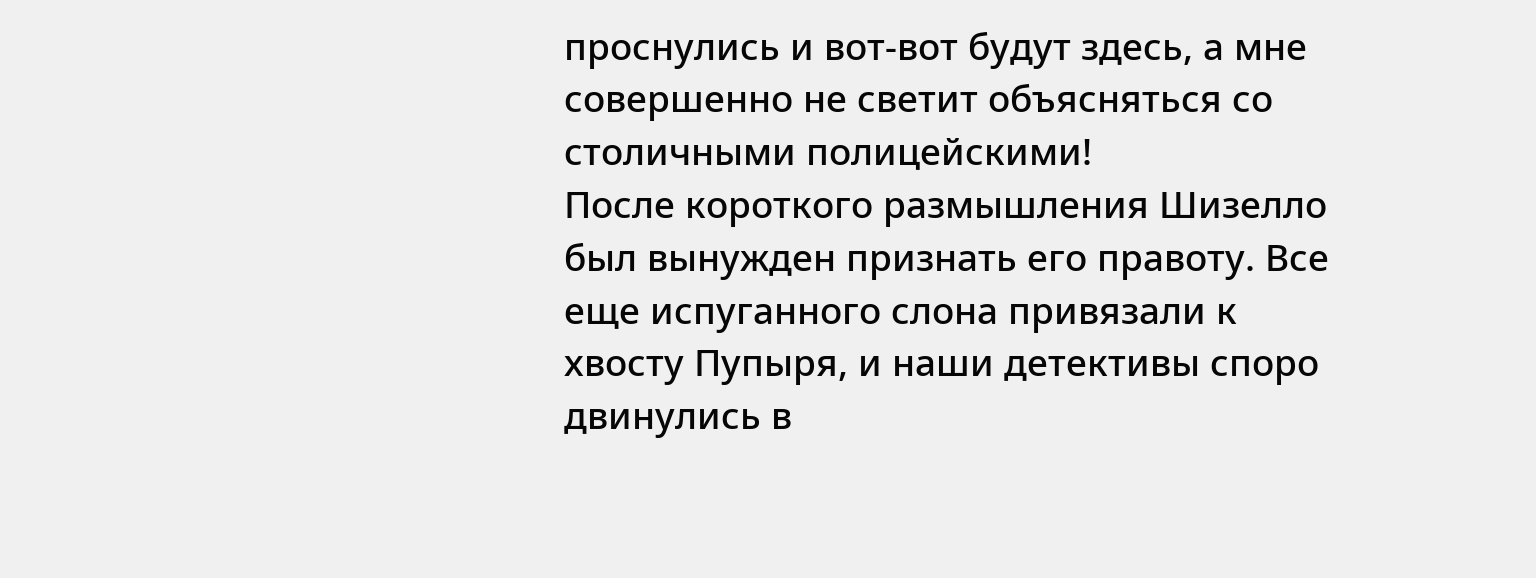проснулись и вот-вот будут здесь, а мне совершенно не светит объясняться со столичными полицейскими!
После короткого размышления Шизелло был вынужден признать его правоту. Все еще испуганного слона привязали к хвосту Пупыря, и наши детективы споро двинулись в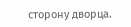сторону дворца.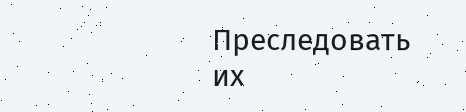Преследовать их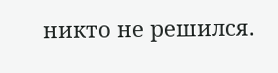никто не решился.